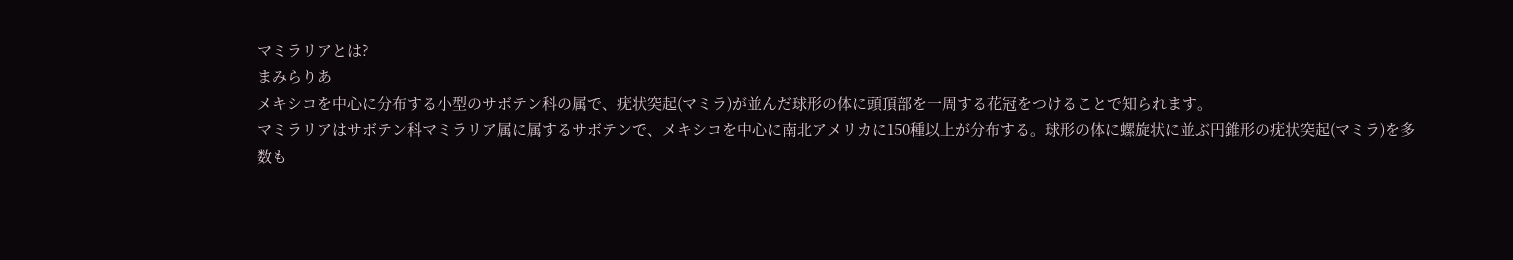マミラリアとは?
まみらりあ
メキシコを中心に分布する小型のサボテン科の属で、疣状突起(マミラ)が並んだ球形の体に頭頂部を一周する花冠をつけることで知られます。
マミラリアはサボテン科マミラリア属に属するサボテンで、メキシコを中心に南北アメリカに150種以上が分布する。球形の体に螺旋状に並ぶ円錐形の疣状突起(マミラ)を多数も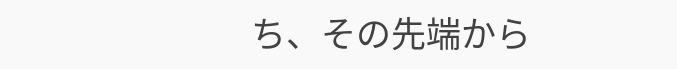ち、その先端から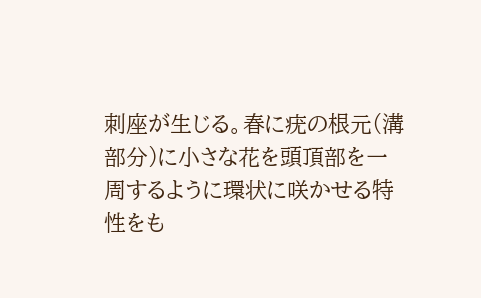刺座が生じる。春に疣の根元(溝部分)に小さな花を頭頂部を一周するように環状に咲かせる特性をも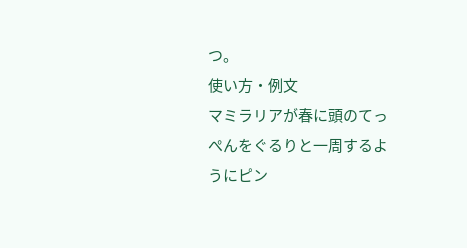つ。
使い方・例文
マミラリアが春に頭のてっぺんをぐるりと一周するようにピン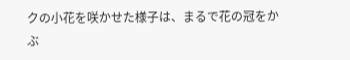クの小花を咲かせた様子は、まるで花の冠をかぶ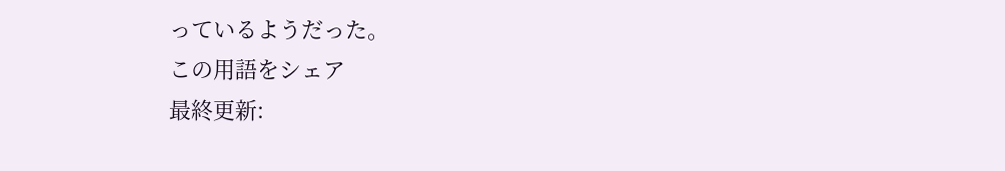っているようだった。
この用語をシェア
最終更新: